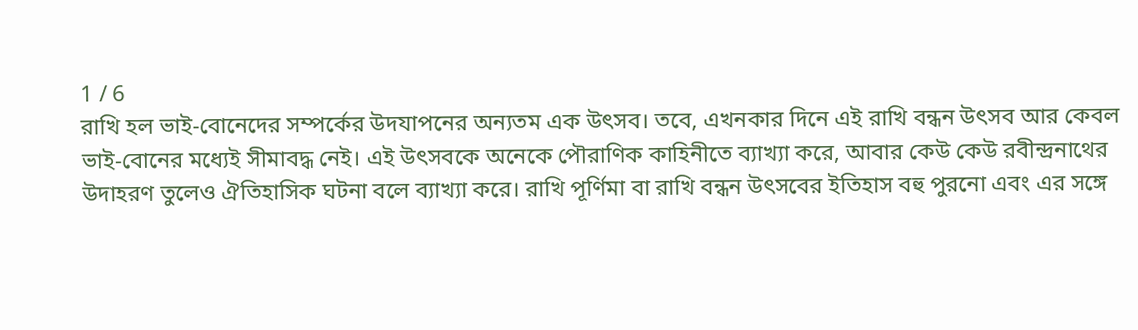1 / 6
রাখি হল ভাই-বোনেদের সম্পর্কের উদযাপনের অন্যতম এক উৎসব। তবে, এখনকার দিনে এই রাখি বন্ধন উৎসব আর কেবল ভাই-বোনের মধ্যেই সীমাবদ্ধ নেই। এই উৎসবকে অনেকে পৌরাণিক কাহিনীতে ব্যাখ্যা করে, আবার কেউ কেউ রবীন্দ্রনাথের উদাহরণ তুলেও ঐতিহাসিক ঘটনা বলে ব্যাখ্যা করে। রাখি পূর্ণিমা বা রাখি বন্ধন উৎসবের ইতিহাস বহু পুরনো এবং এর সঙ্গে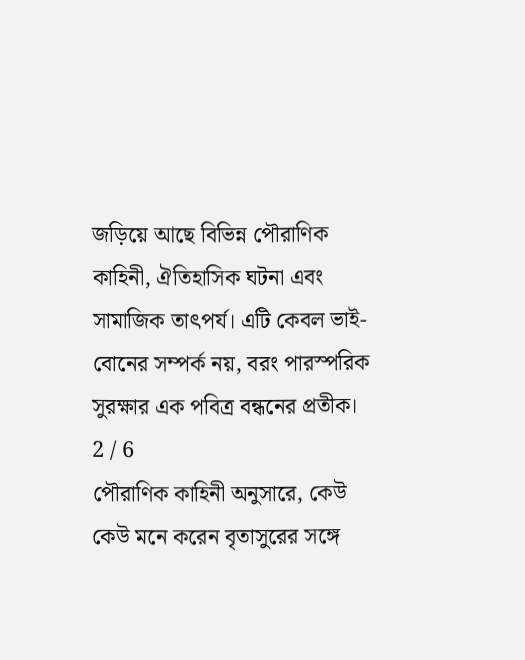জড়িয়ে আছে বিভিন্ন পৌরাণিক কাহিনী, ঐতিহাসিক ঘটনা এবং সামাজিক তাৎপর্য। এটি কেবল ভাই-বোনের সম্পর্ক নয়, বরং পারস্পরিক সুরক্ষার এক পবিত্র বন্ধনের প্রতীক।
2 / 6
পৌরাণিক কাহিনী অনুসারে, কেউ কেউ মনে করেন বৃতাসুরের সঙ্গে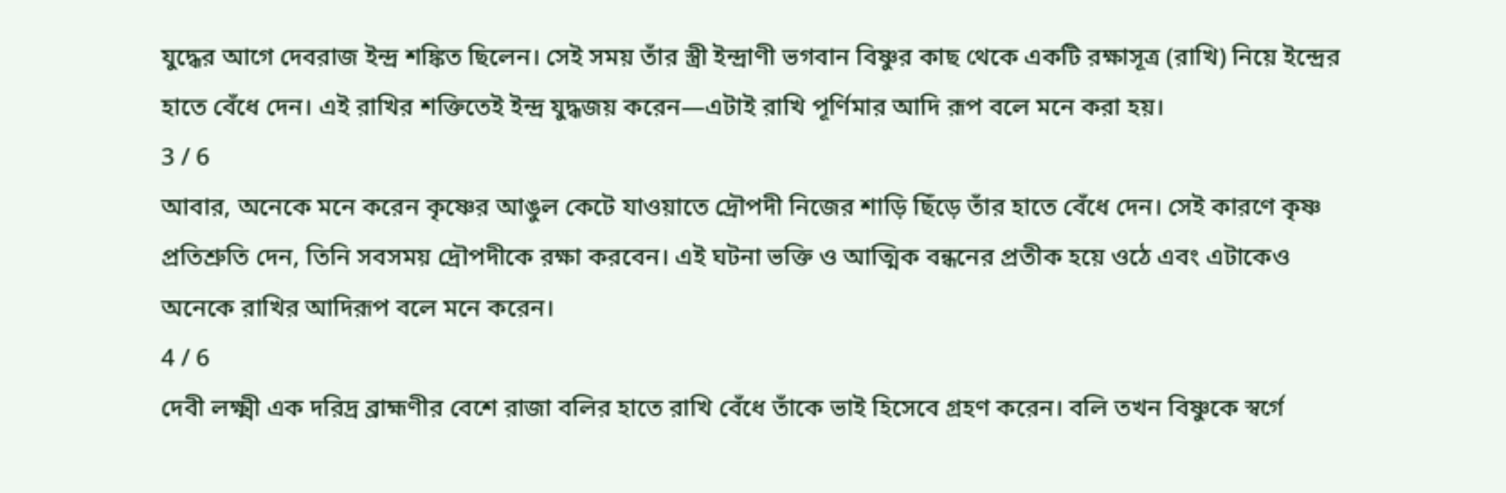যুদ্ধের আগে দেবরাজ ইন্দ্র শঙ্কিত ছিলেন। সেই সময় তাঁর স্ত্রী ইন্দ্রাণী ভগবান বিষ্ণুর কাছ থেকে একটি রক্ষাসূত্র (রাখি) নিয়ে ইন্দ্রের হাতে বেঁধে দেন। এই রাখির শক্তিতেই ইন্দ্র যুদ্ধজয় করেন—এটাই রাখি পূর্ণিমার আদি রূপ বলে মনে করা হয়।
3 / 6
আবার, অনেকে মনে করেন কৃষ্ণের আঙুল কেটে যাওয়াতে দ্রৌপদী নিজের শাড়ি ছিঁড়ে তাঁর হাতে বেঁধে দেন। সেই কারণে কৃষ্ণ প্রতিশ্রুতি দেন, তিনি সবসময় দ্রৌপদীকে রক্ষা করবেন। এই ঘটনা ভক্তি ও আত্মিক বন্ধনের প্রতীক হয়ে ওঠে এবং এটাকেও অনেকে রাখির আদিরূপ বলে মনে করেন।
4 / 6
দেবী লক্ষ্মী এক দরিদ্র ব্রাহ্মণীর বেশে রাজা বলির হাতে রাখি বেঁধে তাঁকে ভাই হিসেবে গ্রহণ করেন। বলি তখন বিষ্ণুকে স্বর্গে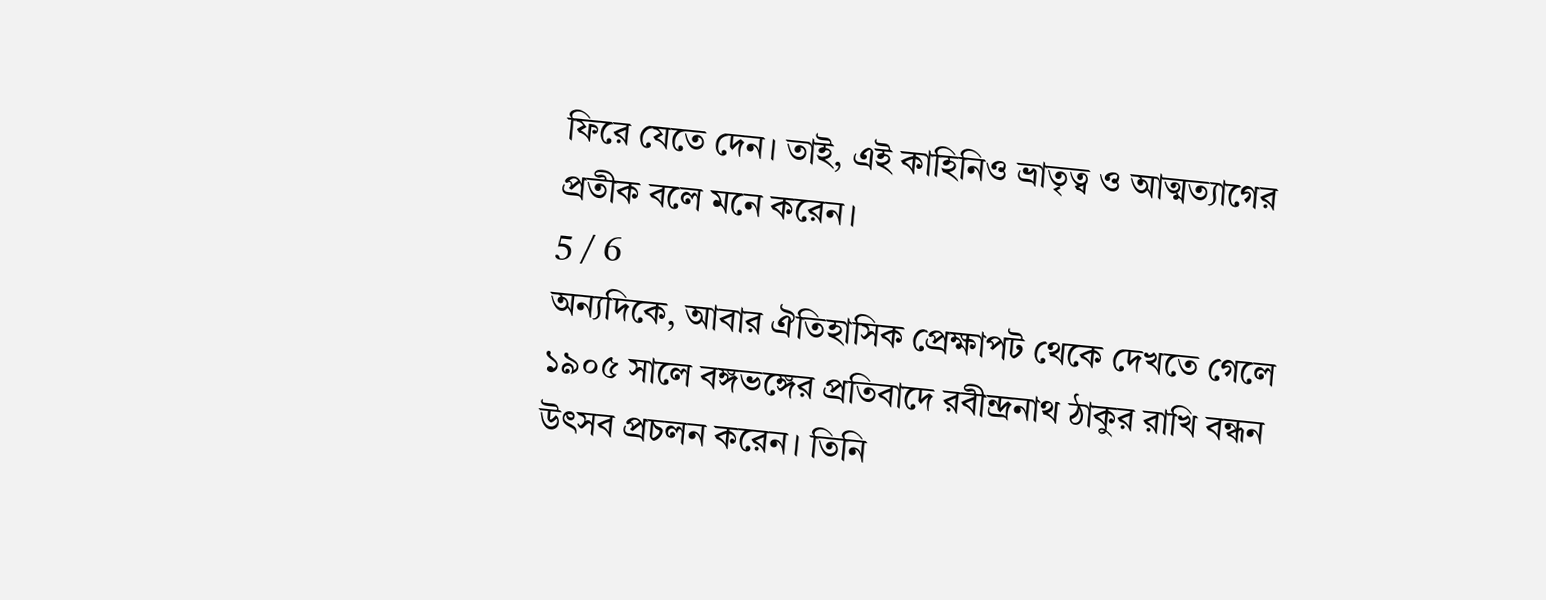ফিরে যেতে দেন। তাই, এই কাহিনিও ভ্রাতৃত্ব ও আত্মত্যাগের প্রতীক বলে মনে করেন।
5 / 6
অন্যদিকে, আবার ঐতিহাসিক প্রেক্ষাপট থেকে দেখতে গেলে ১৯০৫ সালে বঙ্গভঙ্গের প্রতিবাদে রবীন্দ্রনাথ ঠাকুর রাখি বন্ধন উৎসব প্রচলন করেন। তিনি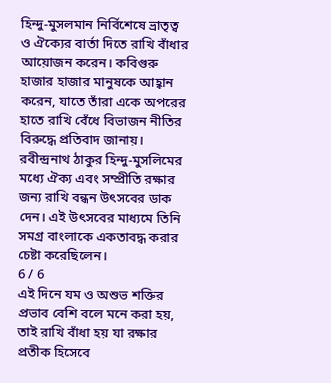হিন্দু-মুসলমান নির্বিশেষে ভ্রাতৃত্ব ও ঐক্যের বার্তা দিতে রাখি বাঁধার আয়োজন করেন। কবিগুরু হাজার হাজার মানুষকে আহ্বান করেন, যাতে তাঁরা একে অপরের হাতে রাখি বেঁধে বিভাজন নীতির বিরুদ্ধে প্রতিবাদ জানায়। রবীন্দ্রনাথ ঠাকুর হিন্দু-মুসলিমের মধ্যে ঐক্য এবং সম্প্রীতি রক্ষার জন্য রাখি বন্ধন উৎসবের ডাক দেন। এই উৎসবের মাধ্যমে তিনি সমগ্র বাংলাকে একতাবদ্ধ করার চেষ্টা করেছিলেন।
6 / 6
এই দিনে যম ও অশুভ শক্তির প্রভাব বেশি বলে মনে করা হয়, তাই রাখি বাঁধা হয় যা রক্ষার প্রতীক হিসেবে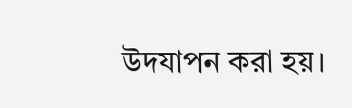উদযাপন করা হয়।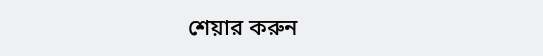শেয়ার করুন